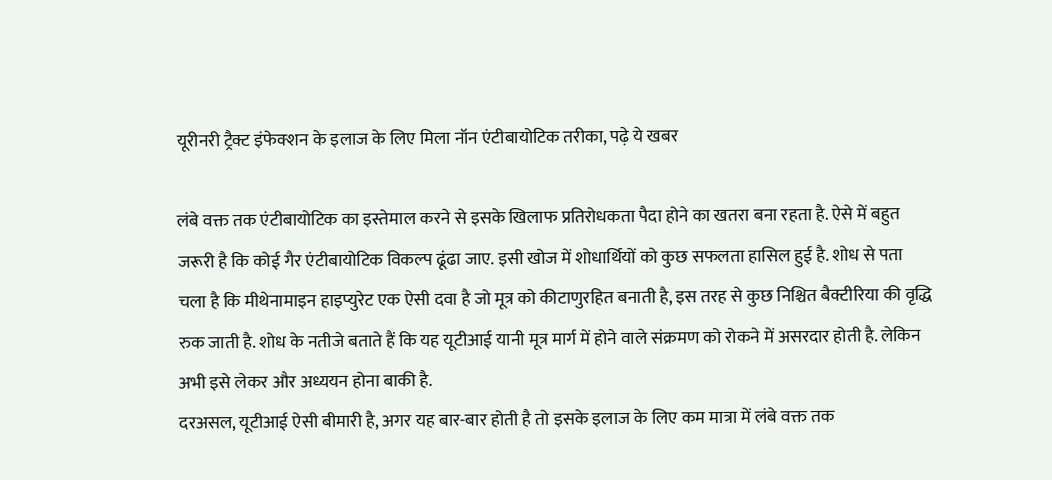यूरीनरी ट्रैक्ट इंफेक्शन के इलाज के लिए मिला नॉन एंटीबायोटिक तरीका, पढ़े ये खबर

लंबे वक्त तक एंटीबायोटिक का इस्तेमाल करने से इसके खिलाफ प्रतिरोधकता पैदा होने का खतरा बना रहता है. ऐसे में बहुत जरूरी है कि कोई गैर एंटीबायोटिक विकल्प ढूंढा जाए. इसी खोज में शोधार्थियों को कुछ सफलता हासिल हुई है. शोध से पता चला है कि मीथेनामाइन हाइप्युरेट एक ऐसी दवा है जो मूत्र को कीटाणुरहित बनाती है, इस तरह से कुछ निश्चित बैक्टीरिया की वृद्धि रुक जाती है. शोध के नतीजे बताते हैं कि यह यूटीआई यानी मूत्र मार्ग में होने वाले संक्रमण को रोकने में असरदार होती है. लेकिन अभी इसे लेकर और अध्ययन होना बाकी है.
दरअसल, यूटीआई ऐसी बीमारी है, अगर यह बार-बार होती है तो इसके इलाज के लिए कम मात्रा में लंबे वक्त तक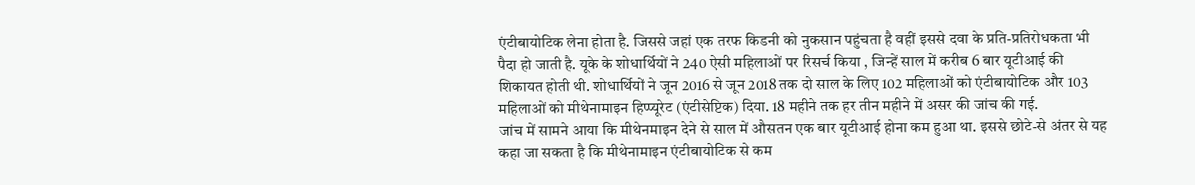एंटीबायोटिक लेना होता है. जिससे जहां एक तरफ किडनी को नुकसान पहुंचता है वहीं इससे दवा के प्रति-प्रतिरोधकता भी पैदा हो जाती है. यूके के शोधार्थियों ने 240 ऐसी महिलाओं पर रिसर्च किया , जिन्हें साल में करीब 6 बार यूटीआई की शिकायत होती थी. शोधार्थियों ने जून 2016 से जून 2018 तक दो साल के लिए 102 महिलाओं को एंटीबायोटिक और 103 महिलाओं को मीथेनामाइन हिप्प्यूरेट (एंटीसेप्टिक) दिया. 18 महीने तक हर तीन महीने में असर की जांच की गई.
जांच में सामने आया कि मीथेनमाइन देने से साल में औसतन एक बार यूटीआई होना कम हुआ था. इससे छोटे-से अंतर से यह कहा जा सकता है कि मीथेनामाइन एंटीबायोटिक से कम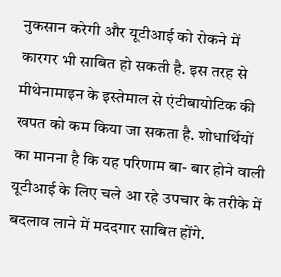नुकसान करेगी और यूटीआई को रोकने में कारगर भी साबित हो सकती है. इस तरह से मीथेनामाइन के इस्तेमाल से एंटीबायोटिक की खपत को कम किया जा सकता है. शोधार्थियों का मानना है कि यह परिणाम बा- बार होने वाली यूटीआई के लिए चले आ रहे उपचार के तरीके में बदलाव लाने में मददगार साबित होंगे.